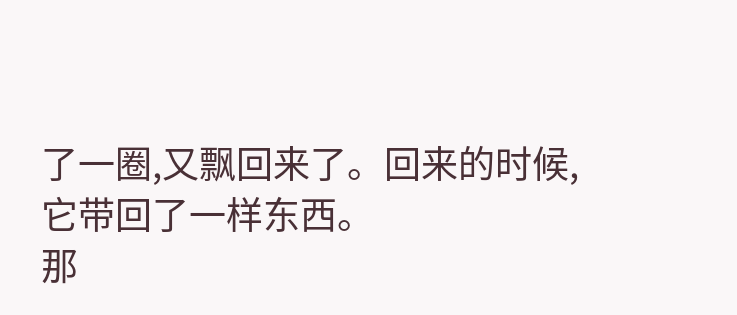了一圈,又飘回来了。回来的时候,它带回了一样东西。
那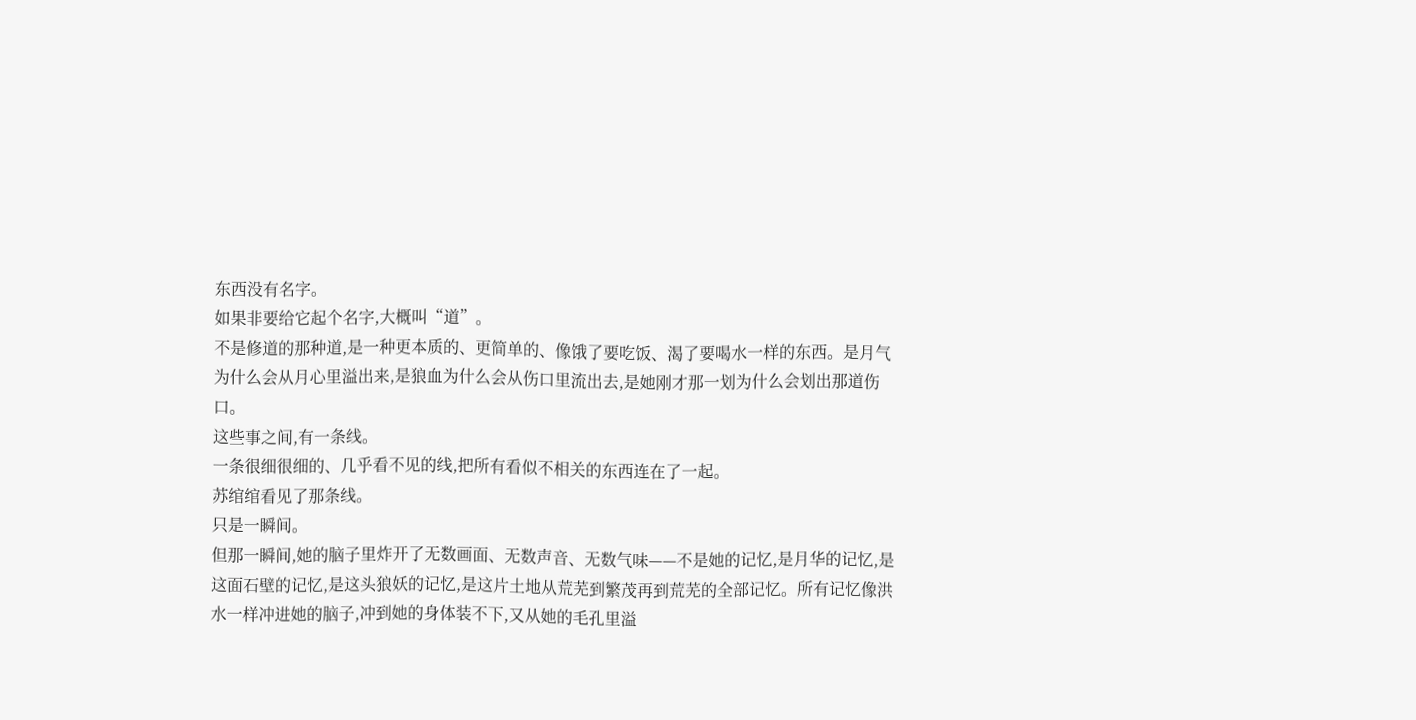东西没有名字。
如果非要给它起个名字,大概叫“道”。
不是修道的那种道,是一种更本质的、更简单的、像饿了要吃饭、渴了要喝水一样的东西。是月气为什么会从月心里溢出来,是狼血为什么会从伤口里流出去,是她刚才那一划为什么会划出那道伤口。
这些事之间,有一条线。
一条很细很细的、几乎看不见的线,把所有看似不相关的东西连在了一起。
苏绾绾看见了那条线。
只是一瞬间。
但那一瞬间,她的脑子里炸开了无数画面、无数声音、无数气味——不是她的记忆,是月华的记忆,是这面石壁的记忆,是这头狼妖的记忆,是这片土地从荒芜到繁茂再到荒芜的全部记忆。所有记忆像洪水一样冲进她的脑子,冲到她的身体装不下,又从她的毛孔里溢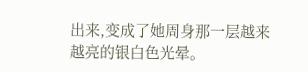出来,变成了她周身那一层越来越亮的银白色光晕。